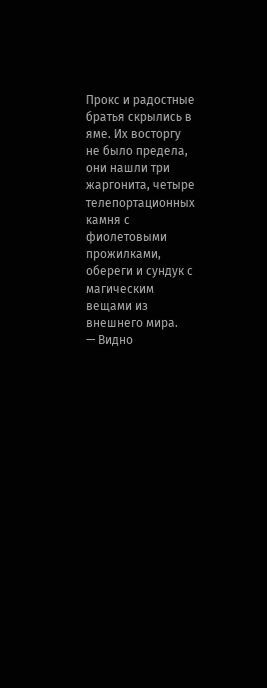Прокс и радостные братья скрылись в яме. Их восторгу не было предела, они нашли три жаргонита, четыре телепортационных камня с фиолетовыми прожилками, обереги и сундук с магическим вещами из внешнего мира.
— Видно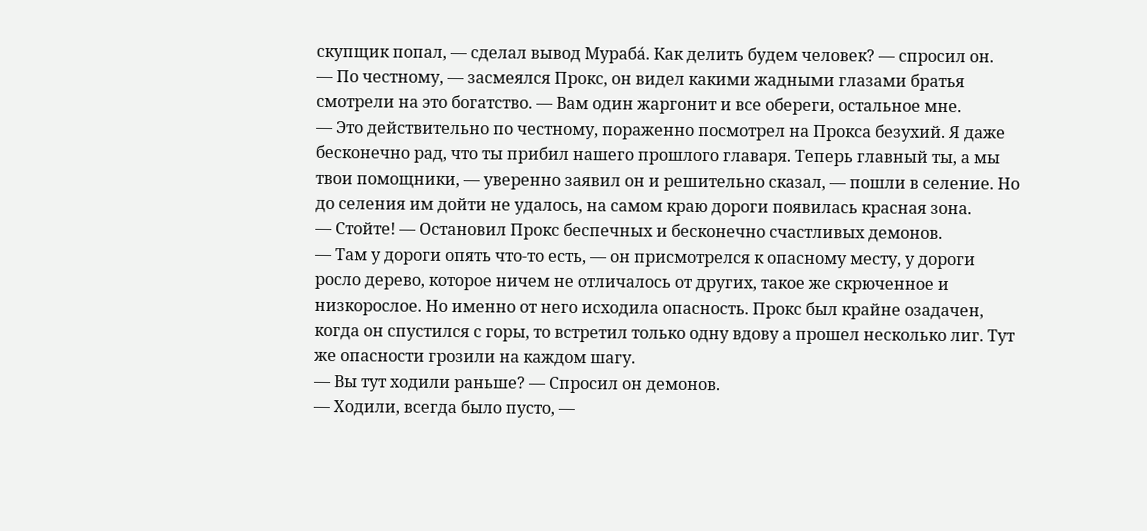скупщик попал, — сделал вывод Мурабá. Как делить будем человек? — спросил он.
— По честному, — засмеялся Прокс, он видел какими жадными глазами братья смотрели на это богатство. — Вам один жаргонит и все обереги, остальное мне.
— Это действительно по честному, пораженно посмотрел на Прокса безухий. Я даже бесконечно рад, что ты прибил нашего прошлого главаря. Теперь главный ты, а мы твои помощники, — уверенно заявил он и решительно сказал, — пошли в селение. Но до селения им дойти не удалось, на самом краю дороги появилась красная зона.
— Стойте! — Остановил Прокс беспечных и бесконечно счастливых демонов.
— Там у дороги опять что-то есть, — он присмотрелся к опасному месту, у дороги росло дерево, которое ничем не отличалось от других, такое же скрюченное и низкорослое. Но именно от него исходила опасность. Прокс был крайне озадачен, когда он спустился с горы, то встретил только одну вдову а прошел несколько лиг. Тут же опасности грозили на каждом шагу.
— Вы тут ходили раньше? — Спросил он демонов.
— Ходили, всегда было пусто, —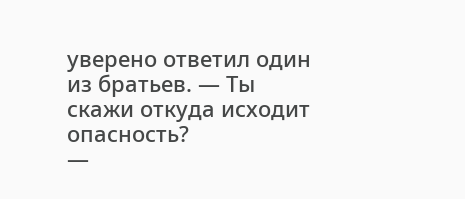уверено ответил один из братьев. — Ты скажи откуда исходит опасность?
—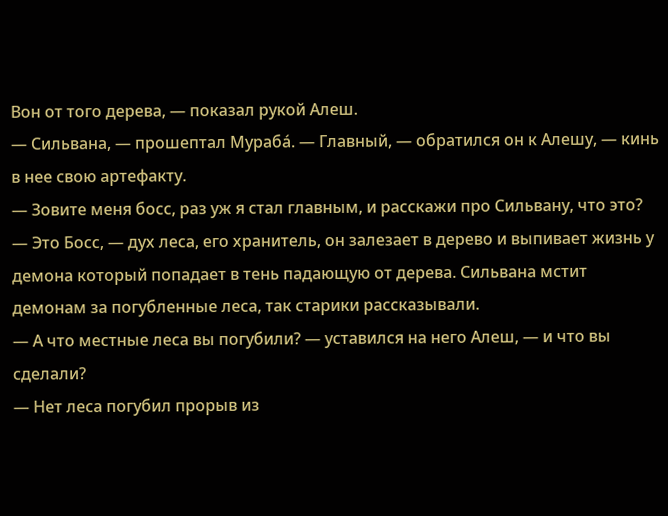Вон от того дерева, — показал рукой Алеш.
— Сильвана, — прошептал Мурабá. — Главный, — обратился он к Алешу, — кинь в нее свою артефакту.
— Зовите меня босс, раз уж я стал главным, и расскажи про Сильвану, что это?
— Это Босс, — дух леса, его хранитель, он залезает в дерево и выпивает жизнь у демона который попадает в тень падающую от дерева. Сильвана мстит демонам за погубленные леса, так старики рассказывали.
— А что местные леса вы погубили? — уставился на него Алеш, — и что вы сделали?
— Нет леса погубил прорыв из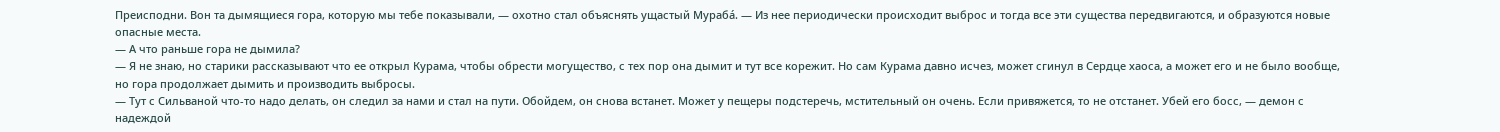Преисподни. Вон та дымящиеся гора, которую мы тебе показывали, — охотно стал объяснять ущастый Мурабá. — Из нее периодически происходит выброс и тогда все эти существа передвигаются, и образуются новые опасные места.
— А что раньше гора не дымила?
— Я не знаю, но старики рассказывают что ее открыл Курама, чтобы обрести могущество, с тех пор она дымит и тут все корежит. Но сам Курама давно исчез, может сгинул в Сердце хаоса, а может его и не было вообще, но гора продолжает дымить и производить выбросы.
— Тут с Сильваной что-то надо делать, он следил за нами и стал на пути. Обойдем, он снова встанет. Может у пещеры подстеречь, мстительный он очень. Если привяжется, то не отстанет. Убей его босс, — демон с надеждой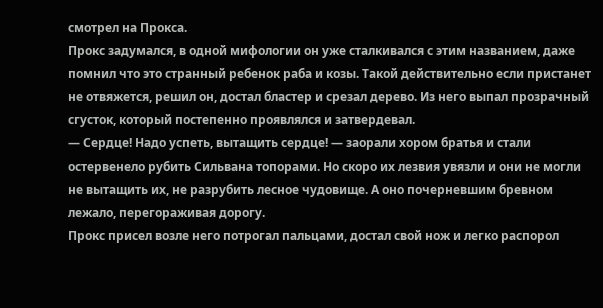смотрел на Прокса.
Прокс задумался, в одной мифологии он уже сталкивался с этим названием, даже помнил что это странный ребенок раба и козы. Такой действительно если пристанет не отвяжется, решил он, достал бластер и срезал дерево. Из него выпал прозрачный сгусток, который постепенно проявлялся и затвердевал.
— Сердце! Надо успеть, вытащить сердце! — заорали хором братья и стали остервенело рубить Сильвана топорами. Но скоро их лезвия увязли и они не могли не вытащить их, не разрубить лесное чудовище. А оно почерневшим бревном лежало, перегораживая дорогу.
Прокс присел возле него потрогал пальцами, достал свой нож и легко распорол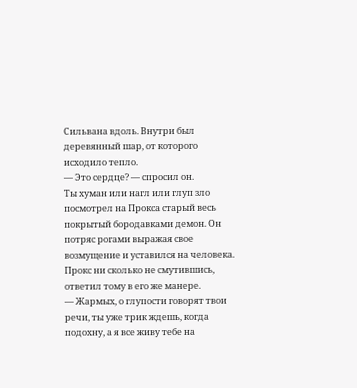Сильвана вдоль. Внутри был деревянный шар, от которого исходило тепло.
— Это сердце? — спросил он.
Ты хуман или нагл или глуп зло посмотрел на Прокса старый весь покрытый бородавками демон. Он потряс рогами выражая свое возмущение и уставился на человека. Прокс ни сколько не смутившись, ответил тому в его же манере.
— Жармых, о глупости говорят твои речи, ты уже трик ждешь, когда подохну, а я все живу тебе на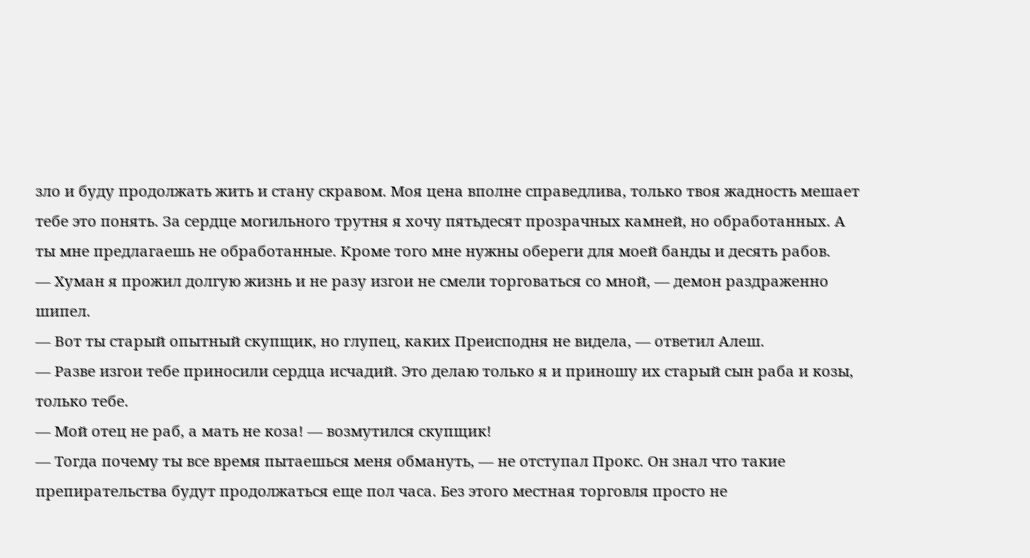зло и буду продолжать жить и стану скравом. Моя цена вполне справедлива, только твоя жадность мешает тебе это понять. За сердце могильного трутня я хочу пятьдесят прозрачных камней, но обработанных. А ты мне предлагаешь не обработанные. Кроме того мне нужны обереги для моей банды и десять рабов.
— Хуман я прожил долгую жизнь и не разу изгои не смели торговаться со мной, — демон раздраженно шипел.
— Вот ты старый опытный скупщик, но глупец, каких Преисподня не видела, — ответил Алеш.
— Разве изгои тебе приносили сердца исчадий. Это делаю только я и приношу их старый сын раба и козы, только тебе.
— Мой отец не раб, а мать не коза! — возмутился скупщик!
— Тогда почему ты все время пытаешься меня обмануть, — не отступал Прокс. Он знал что такие препирательства будут продолжаться еще пол часа. Без этого местная торговля просто не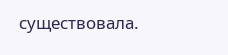существовала.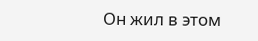Он жил в этом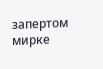запертом мирке